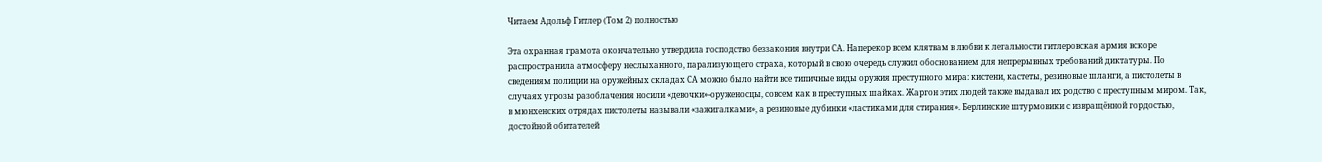Читаем Адольф Гитлер (Том 2) полностью

Эта охранная грамота окончательно утвердила господство беззакония внутри СА. Наперекор всем клятвам в любви к легальности гитлеровская армия вскоре распространила атмосферу неслыханного, парализующего страха, который в свою очередь служил обоснованием для непрерывных требований диктатуры. По сведениям полиции на оружейных складах СА можно было найти все типичные виды оружия преступного мира: кистени, кастеты, резиновые шланги, а пистолеты в случаях угрозы разоблачения носили «девочки»-оруженосцы, совсем как в преступных шайках. Жаргон этих людей также выдавал их родство с преступным миром. Так, в мюнхенских отрядах пистолеты называли «зажигалками», а резиновые дубинки «ластиками для стирания». Берлинские штурмовики с извращённой гордостью, достойной обитателей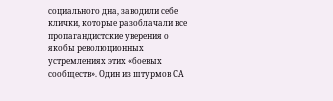социального дна, заводили себе клички, которые разоблачали все пропагандистские уверения о якобы революционных устремлениях этих «боевых сообществ». Один из штурмов СА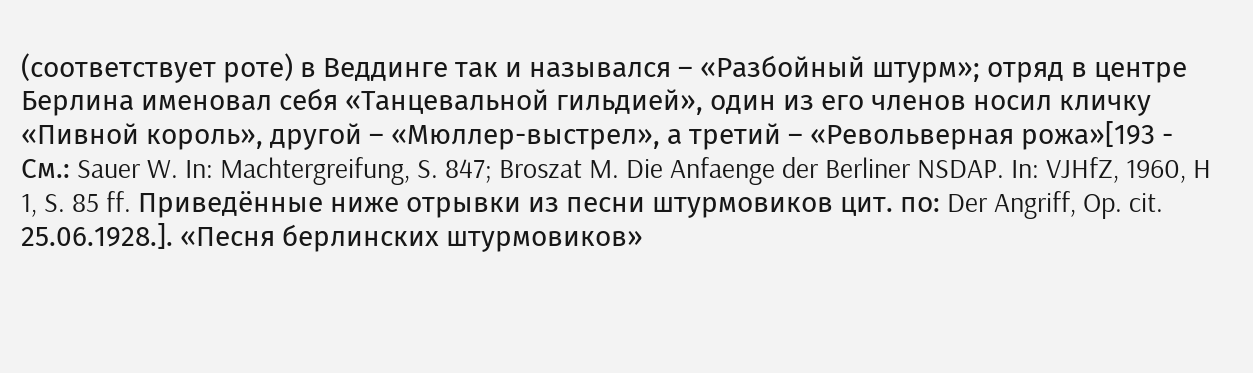(соответствует роте) в Веддинге так и назывался – «Разбойный штурм»; отряд в центре Берлина именовал себя «Танцевальной гильдией», один из его членов носил кличку «Пивной король», другой – «Мюллер-выстрел», а третий – «Револьверная рожа»[193 - См.: Sauer W. In: Machtergreifung, S. 847; Broszat M. Die Anfaenge der Berliner NSDAP. In: VJHfZ, 1960, H 1, S. 85 ff. Приведённые ниже отрывки из песни штурмовиков цит. по: Der Angriff, Op. cit. 25.06.1928.]. «Песня берлинских штурмовиков»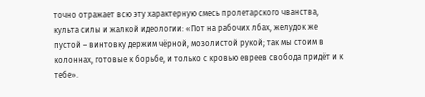точно отражает всю эту характерную смесь пролетарского чванства, культа силы и жалкой идеологии: «Пот на рабочих лбах, желудок же пустой – винтовку держим чёрной, мозолистой рукой; так мы стоим в колоннах, готовые к борьбе, и только с кровью евреев свобода придёт и к тебе».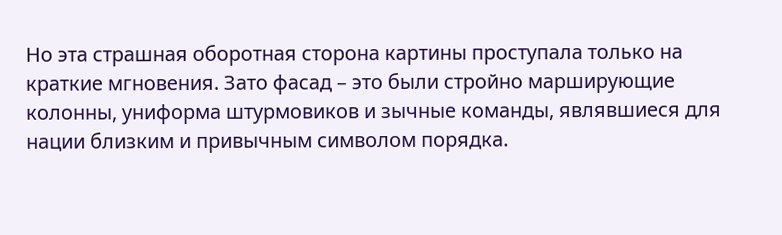Но эта страшная оборотная сторона картины проступала только на краткие мгновения. Зато фасад – это были стройно марширующие колонны, униформа штурмовиков и зычные команды, являвшиеся для нации близким и привычным символом порядка.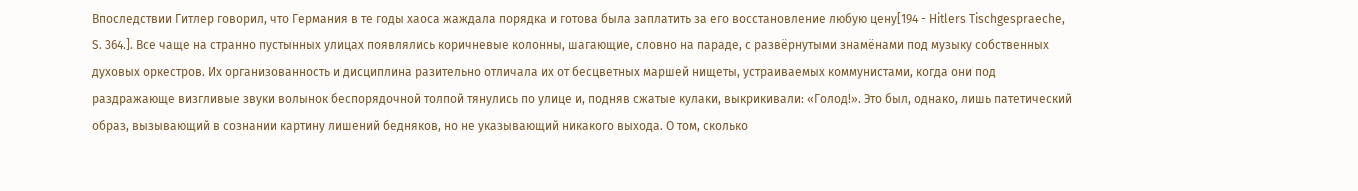Впоследствии Гитлер говорил, что Германия в те годы хаоса жаждала порядка и готова была заплатить за его восстановление любую цену[194 - Hitlers Tischgespraeche, S. 364.]. Все чаще на странно пустынных улицах появлялись коричневые колонны, шагающие, словно на параде, с развёрнутыми знамёнами под музыку собственных духовых оркестров. Их организованность и дисциплина разительно отличала их от бесцветных маршей нищеты, устраиваемых коммунистами, когда они под раздражающе визгливые звуки волынок беспорядочной толпой тянулись по улице и, подняв сжатые кулаки, выкрикивали: «Голод!». Это был, однако, лишь патетический образ, вызывающий в сознании картину лишений бедняков, но не указывающий никакого выхода. О том, сколько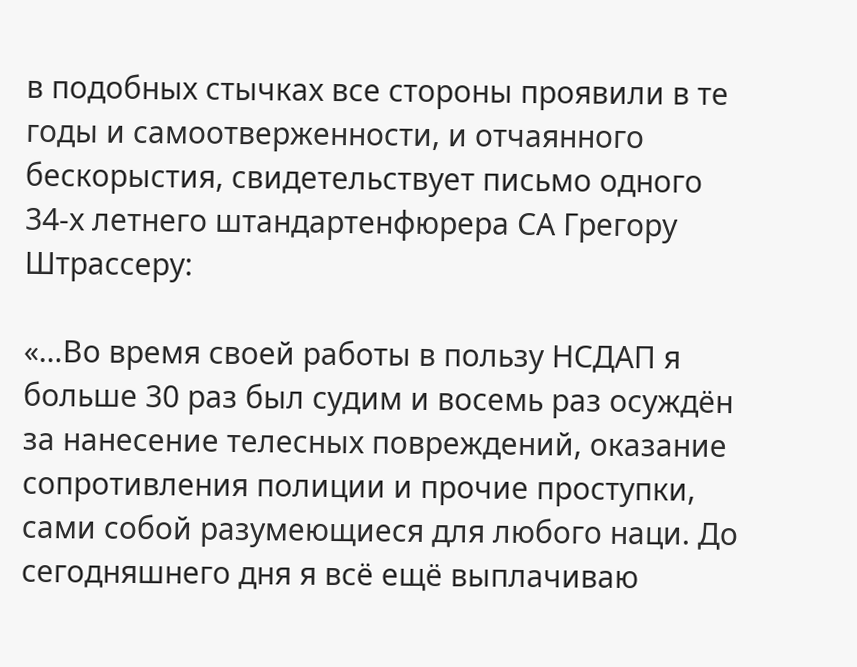в подобных стычках все стороны проявили в те годы и самоотверженности, и отчаянного бескорыстия, свидетельствует письмо одного 34-х летнего штандартенфюрера СА Грегору Штрассеру:

«…Во время своей работы в пользу НСДАП я больше 30 раз был судим и восемь раз осуждён за нанесение телесных повреждений, оказание сопротивления полиции и прочие проступки, сами собой разумеющиеся для любого наци. До сегодняшнего дня я всё ещё выплачиваю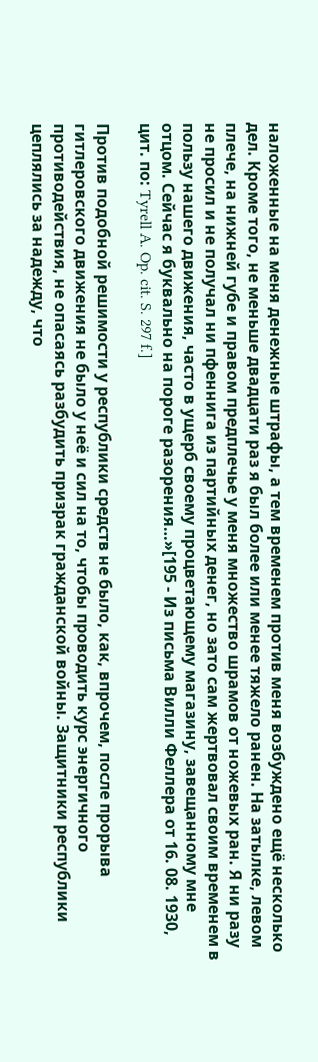наложенные на меня денежные штрафы, а тем временем против меня возбуждено ещё несколько дел. Кроме того, не меньше двадцати раз я был более или менее тяжело ранен. На затылке, левом плече, на нижней губе и правом предплечье у меня множество шрамов от ножевых ран. Я ни разу не просил и не получал ни пфеннига из партийных денег, но зато сам жертвовал своим временем в пользу нашего движения, часто в ущерб своему процветающему магазину, завещанному мне отцом. Сейчас я буквально на пороге разорения…»[195 - Из письма Вилли Феллера от 16. 08. 1930, цит. по: Tyrell A. Op. cit. S. 297 f.]

Против подобной решимости у республики средств не было, как, впрочем, после прорыва гитлеровского движения не было у неё и сил на то, чтобы проводить курс энергичного противодействия, не опасаясь разбудить призрак гражданской войны. Защитники республики цеплялись за надежду, что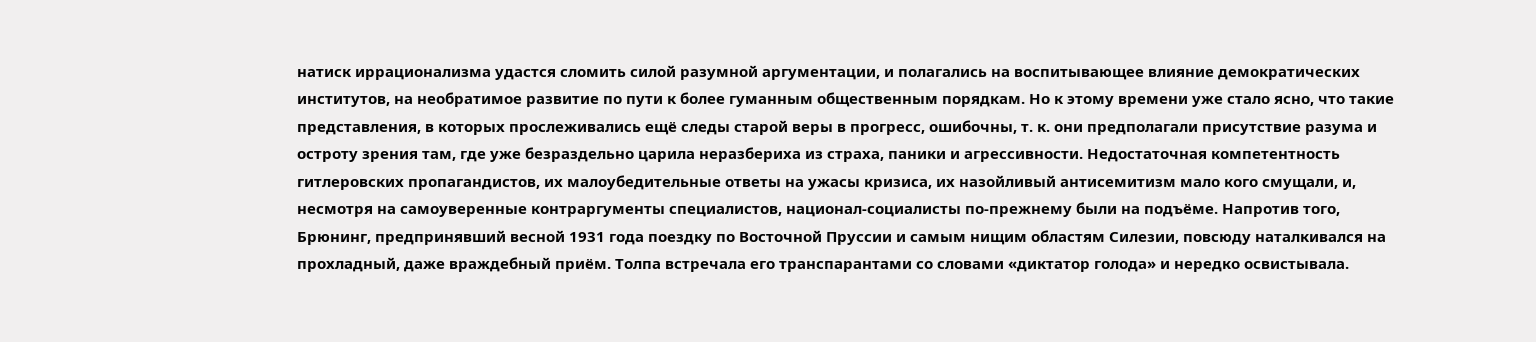натиск иррационализма удастся сломить силой разумной аргументации, и полагались на воспитывающее влияние демократических институтов, на необратимое развитие по пути к более гуманным общественным порядкам. Но к этому времени уже стало ясно, что такие представления, в которых прослеживались ещё следы старой веры в прогресс, ошибочны, т. к. они предполагали присутствие разума и остроту зрения там, где уже безраздельно царила неразбериха из страха, паники и агрессивности. Недостаточная компетентность гитлеровских пропагандистов, их малоубедительные ответы на ужасы кризиса, их назойливый антисемитизм мало кого смущали, и, несмотря на самоуверенные контраргументы специалистов, национал-социалисты по-прежнему были на подъёме. Напротив того, Брюнинг, предпринявший весной 1931 года поездку по Восточной Пруссии и самым нищим областям Силезии, повсюду наталкивался на прохладный, даже враждебный приём. Толпа встречала его транспарантами со словами «диктатор голода» и нередко освистывала.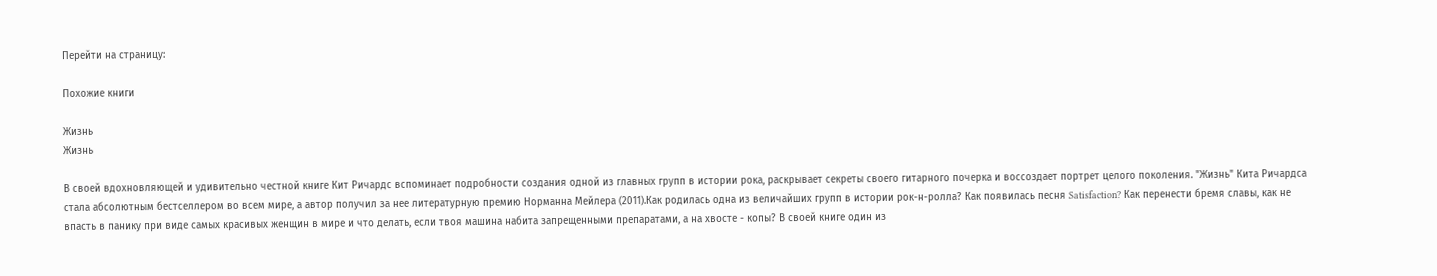Перейти на страницу:

Похожие книги

Жизнь
Жизнь

В своей вдохновляющей и удивительно честной книге Кит Ричардс вспоминает подробности создания одной из главных групп в истории рока, раскрывает секреты своего гитарного почерка и воссоздает портрет целого поколения. "Жизнь" Кита Ричардса стала абсолютным бестселлером во всем мире, а автор получил за нее литературную премию Норманна Мейлера (2011).Как родилась одна из величайших групп в истории рок-н-ролла? Как появилась песня Satisfaction? Как перенести бремя славы, как не впасть в панику при виде самых красивых женщин в мире и что делать, если твоя машина набита запрещенными препаратами, а на хвосте - копы? В своей книге один из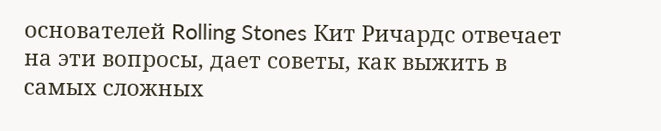основателей Rolling Stones Кит Ричардс отвечает на эти вопросы, дает советы, как выжить в самых сложных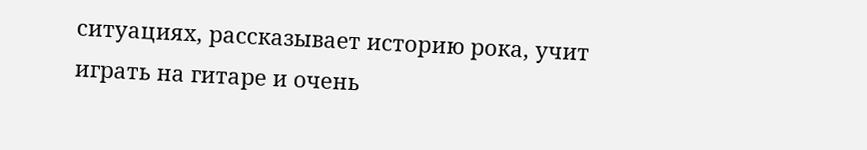ситуациях, рассказывает историю рока, учит играть на гитаре и очень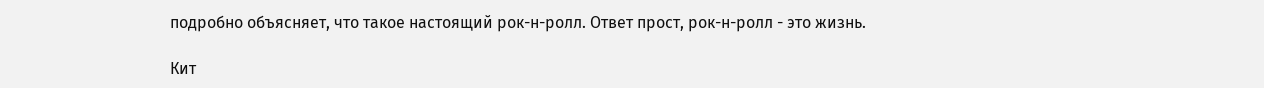подробно объясняет, что такое настоящий рок-н-ролл. Ответ прост, рок-н-ролл - это жизнь.

Кит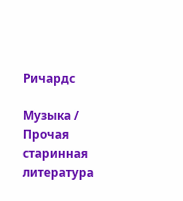Ричардс

Музыка / Прочая старинная литература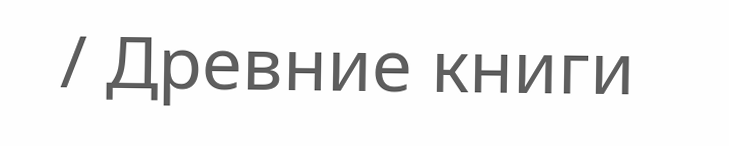/ Древние книги